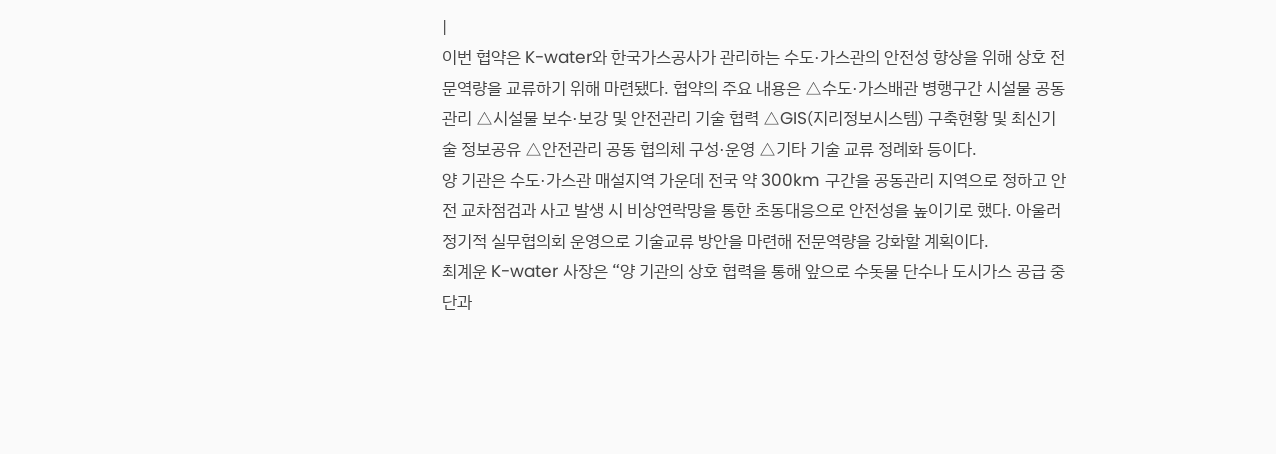|
이번 협약은 K-water와 한국가스공사가 관리하는 수도·가스관의 안전성 향상을 위해 상호 전문역량을 교류하기 위해 마련됐다. 협약의 주요 내용은 △수도·가스배관 병행구간 시설물 공동관리 △시설물 보수·보강 및 안전관리 기술 협력 △GIS(지리정보시스템) 구축현황 및 최신기술 정보공유 △안전관리 공동 협의체 구성·운영 △기타 기술 교류 정례화 등이다.
양 기관은 수도·가스관 매설지역 가운데 전국 약 300km 구간을 공동관리 지역으로 정하고 안전 교차점검과 사고 발생 시 비상연락망을 통한 초동대응으로 안전성을 높이기로 했다. 아울러 정기적 실무협의회 운영으로 기술교류 방안을 마련해 전문역량을 강화할 계획이다.
최계운 K-water 사장은 “양 기관의 상호 협력을 통해 앞으로 수돗물 단수나 도시가스 공급 중단과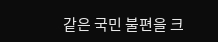같은 국민 불편을 크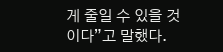게 줄일 수 있을 것이다”고 말했다.